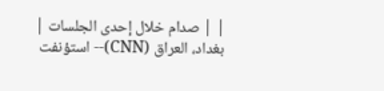| | صدام خلال إحدى الجلسات |
بغداد، العراق (CNN)-- استؤنفت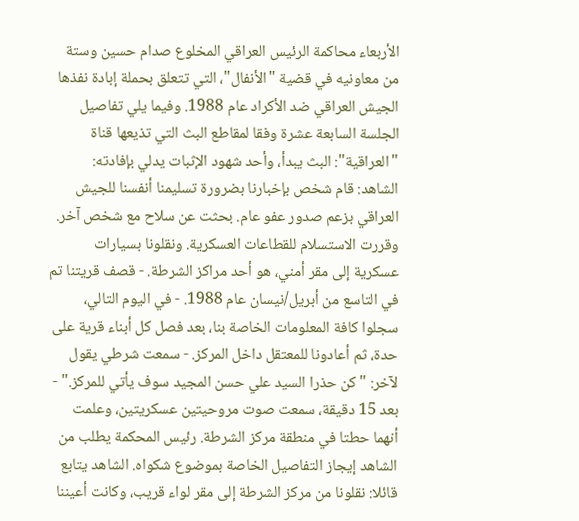الأربعاء محاكمة الرئيس العراقي المخلوع صدام حسين وستة من معاونيه في قضية "الأنفال"، التي تتعلق بحملة إبادة نفذها الجيش العراقي ضد الأكراد عام 1988. وفيما يلي تفاصيل الجلسة السابعة عشرة وفقا لمقاطع البث التي تذيعها قناة "العراقية": البث يبدأ، وأحد شهود الإثبات يدلي بإفادته: الشاهد: قام شخص بإخبارنا بضرورة تسليمنا أنفسنا للجيش العراقي بزعم صدور عفو عام. بحثت عن سلاح مع شخص آخر. وقررت الاستسلام للقطاعات العسكرية. ونقلونا بسيارات عسكرية إلى مقر أمني، هو أحد مراكز الشرطة. - قصف قريتنا تم في التاسع من أبريل/نيسان عام 1988. - في اليوم التالي، سجلوا كافة المعلومات الخاصة بنا، بعد فصل كل أبناء قرية على حدة، ثم أعادونا للمعتقل داخل المركز. - سمعت شرطي يقول لآخر: "كن حذرا السيد علي حسن المجيد سوف يأتي للمركز." - بعد 15 دقيقة، سمعت صوت مروحيتين عسكريتين، وعلمت أنهما حطتا في منطقة مركز الشرطة. رئيس المحكمة يطلب من الشاهد إيجاز التفاصيل الخاصة بموضوع شكواه. الشاهد يتابع قائلا: نقلونا من مركز الشرطة إلى مقر لواء قريب، وكانت أعيننا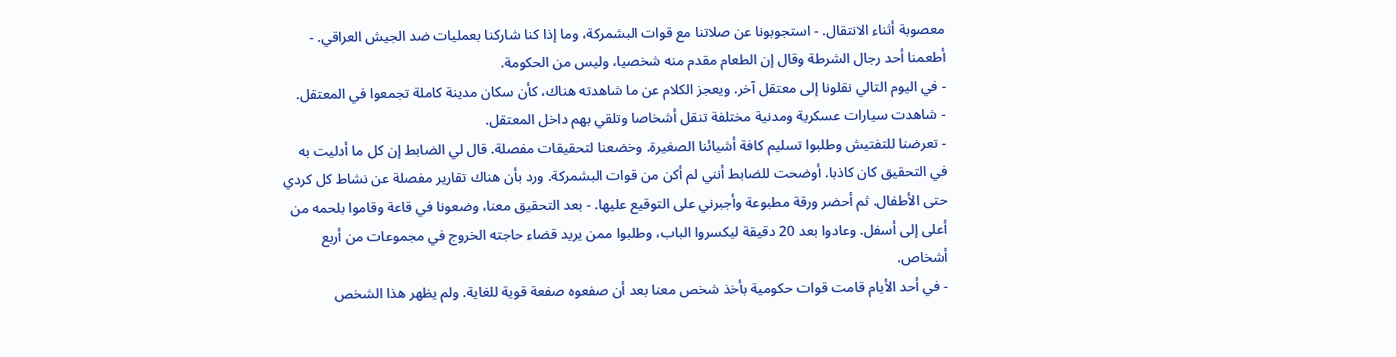معصوبة أثناء الانتقال. - استجوبونا عن صلاتنا مع قوات البشمركة، وما إذا كنا شاركنا بعمليات ضد الجيش العراقي. - أطعمنا أحد رجال الشرطة وقال إن الطعام مقدم منه شخصيا، وليس من الحكومة.
- في اليوم التالي نقلونا إلى معتقل آخر. ويعجز الكلام عن ما شاهدته هناك، كأن سكان مدينة كاملة تجمعوا في المعتقل.
- شاهدت سيارات عسكرية ومدنية مختلفة تنقل أشخاصا وتلقي بهم داخل المعتقل.
- تعرضنا للتفتيش وطلبوا تسليم كافة أشيائنا الصغيرة. وخضعنا لتحقيقات مفصلة. قال لي الضابط إن كل ما أدليت به في التحقيق كان كاذبا. أوضحت للضابط أنني لم أكن من قوات البشمركة. ورد بأن هناك تقارير مفصلة عن نشاط كل كردي حتى الأطفال. ثم أحضر ورقة مطبوعة وأجبرني على التوقيع عليها. - بعد التحقيق معنا، وضعونا في قاعة وقاموا بلحمه من أعلى إلى أسفل. وعادوا بعد 20 دقيقة ليكسروا الباب، وطلبوا ممن يريد قضاء حاجته الخروج في مجموعات من أربع أشخاص.
- في أحد الأيام قامت قوات حكومية بأخذ شخص معنا بعد أن صفعوه صفعة قوية للغاية. ولم يظهر هذا الشخص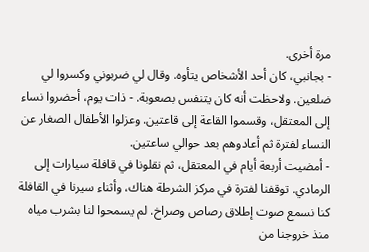مرة أخرى.
- بجانبي، كان أحد الأشخاص يتأوه. وقال لي ضربوني وكسروا لي ضلعين. ولاحظت أنه كان يتنفس بصعوبة. - ذات يوم، أحضروا نساء إلى المعتقل، وقسموا القاعة إلى قاعتين. وعزلوا الأطفال الصغار عن النساء لفترة ثم أعادوهم بعد حوالي ساعتين.
- أمضيت أربعة أيام في المعتقل، ثم نقلونا في قافلة سيارات إلى الرمادي. توقفنا لفترة في مركز الشرطة هناك، وأثناء سيرنا في القافلة كنا نسمع صوت إطلاق رصاص وصراخ. لم يسمحوا لنا بشرب مياه منذ خروجنا من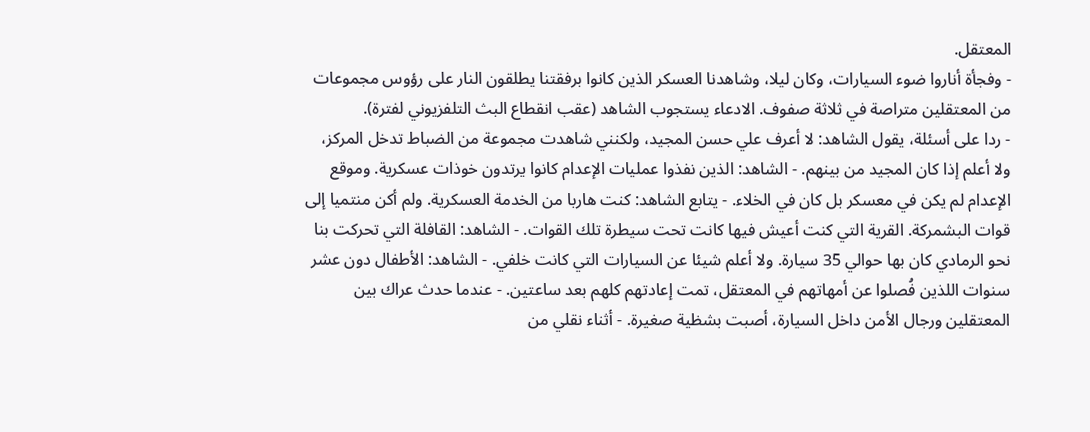المعتقل.
- وفجأة أناروا ضوء السيارات، وكان ليلا، وشاهدنا العسكر الذين كانوا برفقتنا يطلقون النار على رؤوس مجموعات من المعتقلين متراصة في ثلاثة صفوف. الادعاء يستجوب الشاهد (عقب انقطاع البث التلفزيوني لفترة).
- ردا على أسئلة، يقول الشاهد: لا أعرف علي حسن المجيد، ولكنني شاهدت مجموعة من الضباط تدخل المركز، ولا أعلم إذا كان المجيد من بينهم. - الشاهد: الذين نفذوا عمليات الإعدام كانوا يرتدون خوذات عسكرية. وموقع الإعدام لم يكن في معسكر بل كان في الخلاء. - يتابع الشاهد: كنت هاربا من الخدمة العسكرية. ولم أكن منتميا إلى قوات البشمركة. القرية التي كنت أعيش فيها كانت تحت سيطرة تلك القوات. - الشاهد: القافلة التي تحركت بنا نحو الرمادي كان بها حوالي 35 سيارة. ولا أعلم شيئا عن السيارات التي كانت خلفي. - الشاهد: الأطفال دون عشر سنوات اللذين فُصلوا عن أمهاتهم في المعتقل، تمت إعادتهم كلهم بعد ساعتين. - عندما حدث عراك بين المعتقلين ورجال الأمن داخل السيارة، أصبت بشظية صغيرة. - أثناء نقلي من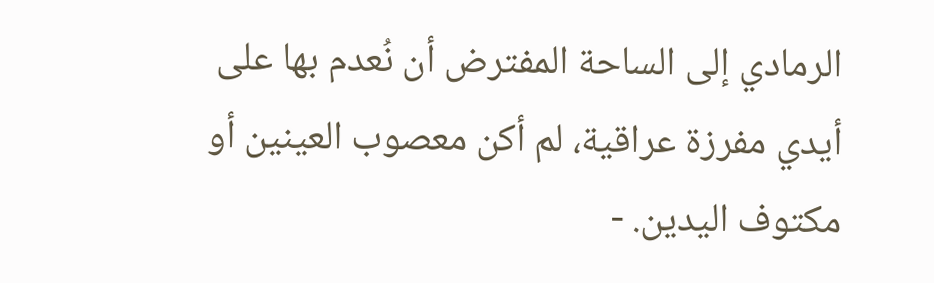الرمادي إلى الساحة المفترض أن نُعدم بها على أيدي مفرزة عراقية، لم أكن معصوب العينين أو مكتوف اليدين. -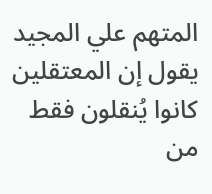المتهم علي المجيد يقول إن المعتقلين كانوا يُنقلون فقط من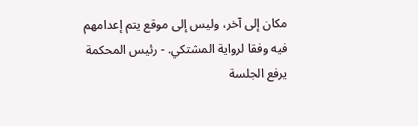مكان إلى آخر، وليس إلى موقع يتم إعدامهم فيه وفقا لرواية المشتكي. - رئيس المحكمة يرفع الجلسة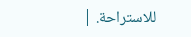للاستراحة. |